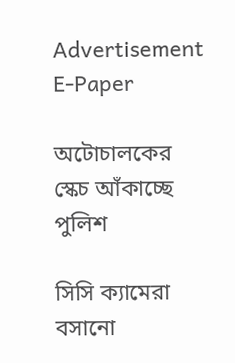Advertisement
E-Paper

অটোচালকের স্কেচ আঁকাচ্ছে পুলিশ

সিসি ক্যামেরা বসানো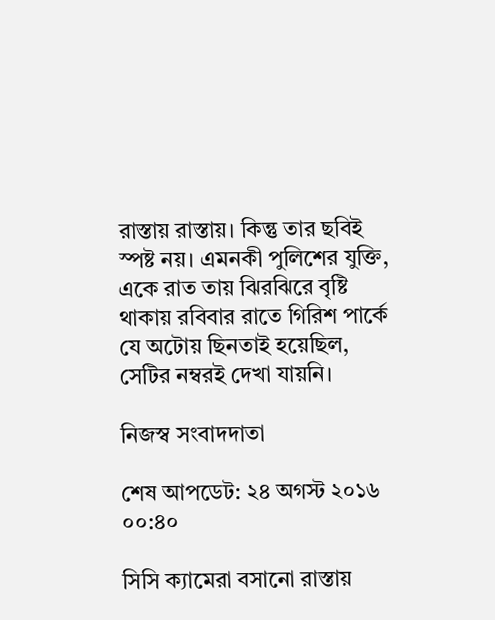রাস্তায় রাস্তায়। কিন্তু তার ছবিই স্পষ্ট নয়। এমনকী পুলিশের যুক্তি, একে রাত তায় ঝিরঝিরে বৃষ্টি থাকায় রবিবার রাতে গিরিশ পার্কে যে অটোয় ছিনতাই হয়েছিল, সেটির নম্বরই দেখা যায়নি।

নিজস্ব সংবাদদাতা

শেষ আপডেট: ২৪ অগস্ট ২০১৬ ০০:৪০

সিসি ক্যামেরা বসানো রাস্তায়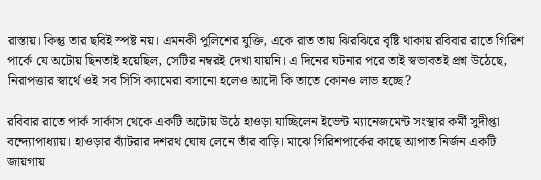রাস্তায়। কিন্তু তার ছবিই স্পষ্ট নয়। এমনকী পুলিশের যুক্তি, একে রাত তায় ঝিরঝিরে বৃষ্টি থাকায় রবিবার রাতে গিরিশ পার্কে যে অটোয় ছিনতাই হয়েছিল, সেটির নম্বরই দেখা যায়নি। এ দিনের ঘটনার পরে তাই স্বভাবতই প্রশ্ন উঠেছে, নিরাপত্তার স্বার্থে ওই সব সিসি ক্যামেরা বসানো হলেও আদৌ কি তাতে কোনও লাভ হচ্ছে?

রবিবার রাতে পার্ক সার্কাস থেকে একটি অটোয় উঠে হাওড়া যাচ্ছিলেন ইভেন্ট ম্যানেজমেন্ট সংস্থার কর্মী সুদীপ্তা বন্দ্যোপাধ্যায়। হাওড়ার ব্যাঁটরার দশরথ ঘোষ লেনে তাঁর বাড়ি। মাঝে গিরিশপার্কের কাছে আপাত নির্জন একটি জায়গায়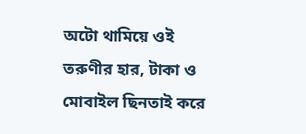অটো থামিয়ে ওই তরুণীর হার, টাকা ও মোবাইল ছিনতাই করে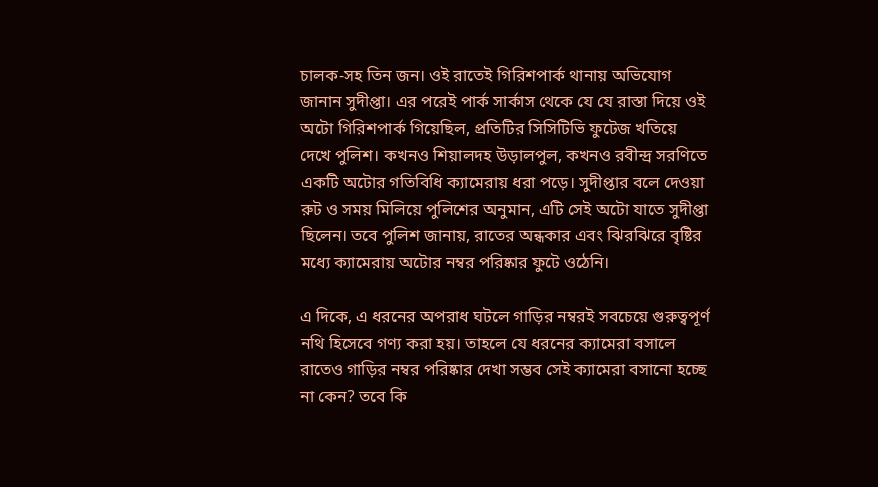চালক-সহ তিন জন। ওই রাতেই গিরিশপার্ক থানায় অভিযোগ জানান সুদীপ্তা। এর পরেই পার্ক সার্কাস থেকে যে যে রাস্তা দিয়ে ওই অটো গিরিশপার্ক গিয়েছিল, প্রতিটির সিসিটিভি ফুটেজ খতিয়ে দেখে পুলিশ। কখনও শিয়ালদহ উড়ালপুল, কখনও রবীন্দ্র সরণিতে একটি অটোর গতিবিধি ক্যামেরায় ধরা পড়ে। সুদীপ্তার বলে দেওয়া রুট ও সময় মিলিয়ে পুলিশের অনুমান, এটি সেই অটো যাতে সুদীপ্তা ছিলেন। তবে পুলিশ জানায়, রাতের অন্ধকার এবং ঝিরঝিরে বৃষ্টির মধ্যে ক্যামেরায় অটোর নম্বর পরিষ্কার ফুটে ওঠেনি।

এ দিকে, এ ধরনের অপরাধ ঘটলে গাড়ির নম্বরই সবচেয়ে গুরুত্বপূর্ণ নথি হিসেবে গণ্য করা হয়। তাহলে যে ধরনের ক্যামেরা বসালে রাতেও গাড়ির নম্বর পরিষ্কার দেখা সম্ভব সেই ক্যামেরা বসানো হচ্ছে না কেন? তবে কি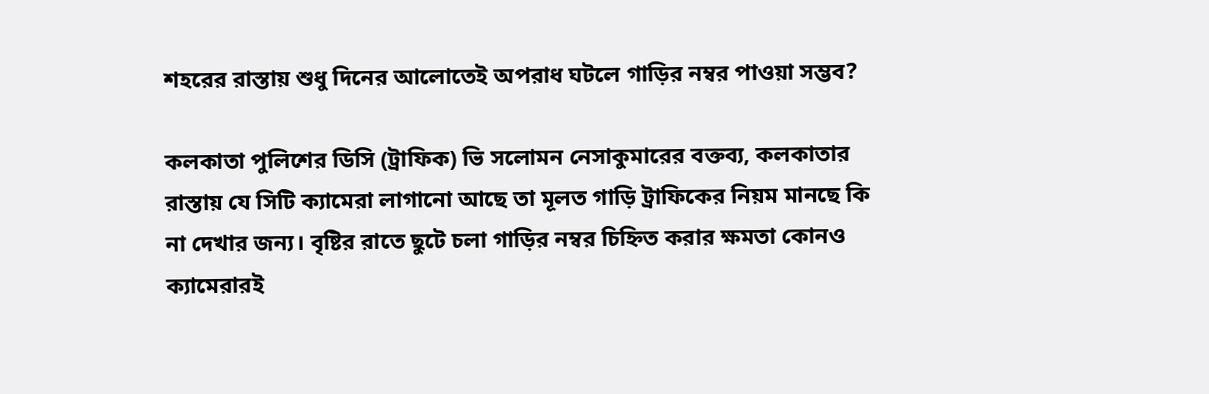শহরের রাস্তায় শুধু দিনের আলোতেই অপরাধ ঘটলে গাড়ির নম্বর পাওয়া সম্ভব?

কলকাতা পুলিশের ডিসি (ট্রাফিক) ভি সলোমন নেসাকুমারের বক্তব্য, কলকাতার রাস্তায় যে সিটি ক্যামেরা লাগানো আছে তা মূলত গাড়ি ট্রাফিকের নিয়ম মানছে কি না দেখার জন্য। বৃষ্টির রাতে ছুটে চলা গাড়ির নম্বর চিহ্নিত করার ক্ষমতা কোনও ক্যামেরারই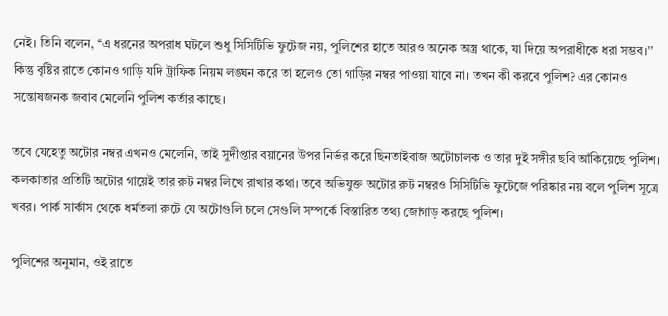নেই। তিনি বলেন, ‘‘এ ধরনের অপরাধ ঘটলে শুধু সিসিটিভি ফুটেজ নয়, পুলিশের হাতে আরও অনেক অস্ত্র থাকে, যা দিয়ে অপরাধীকে ধরা সম্ভব।’’ কিন্তু বৃষ্টির রাতে কোনও গাড়ি যদি ট্রাফিক নিয়ম লঙ্ঘন করে তা হলেও তো গাড়ির নম্বর পাওয়া যাবে না। তখন কী করবে পুলিশ? এর কোনও সন্তোষজনক জবাব মেলেনি পুলিশ কর্তার কাছে।

তবে যেহেতু অটোর নম্বর এখনও মেলেনি, তাই সুদীপ্তার বয়ানের উপর নির্ভর করে ছিনতাইবাজ অটোচালক ও তার দুই সঙ্গীর ছবি আঁকিয়েছে পুলিশ। কলকাতার প্রতিটি অটোর গায়েই তার রুট নম্বর লিখে রাখার কথা। তবে অভিযুক্ত অটোর রুট নম্বরও সিসিটিভি ফুটেজে পরিষ্কার নয় বলে পুলিশ সূত্রে খবর। পার্ক সার্কাস থেকে ধর্মতলা রুটে যে অটোগুলি চলে সেগুলি সম্পর্কে বিস্তারিত তথ্য জোগাড় করছে পুলিশ।

পুলিশের অনুমান, ওই রাতে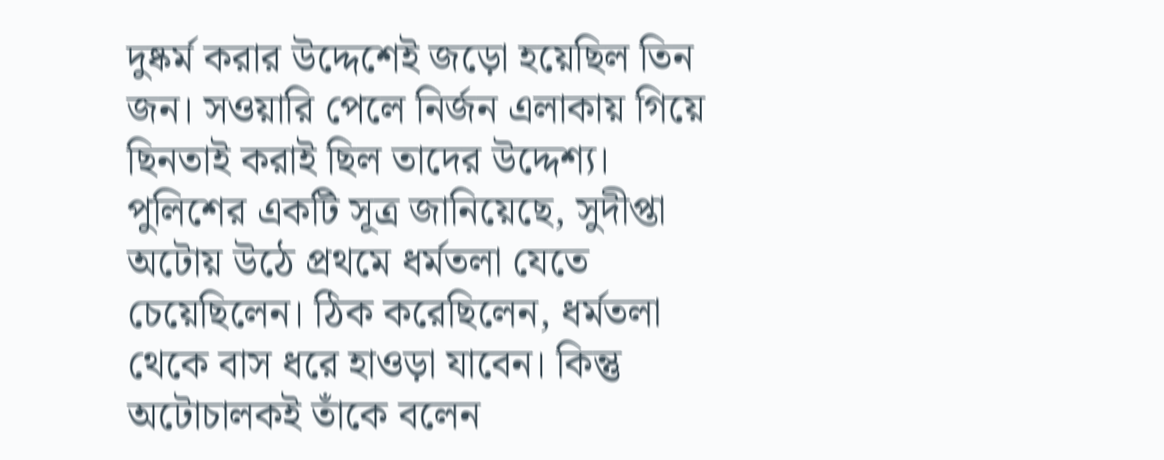দুষ্কর্ম করার উদ্দেশেই জড়ো হয়েছিল তিন জন। সওয়ারি পেলে নির্জন এলাকায় গিয়ে ছিনতাই করাই ছিল তাদের উদ্দেশ্য। পুলিশের একটি সূত্র জানিয়েছে, সুদীপ্তা অটোয় উঠে প্রথমে ধর্মতলা যেতে চেয়েছিলেন। ঠিক করেছিলেন, ধর্মতলা থেকে বাস ধরে হাওড়া যাবেন। কিন্তু অটোচালকই তাঁকে বলেন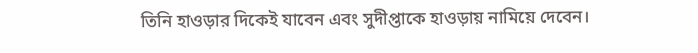তিনি হাওড়ার দিকেই যাবেন এবং সুদীপ্তাকে হাওড়ায় নামিয়ে দেবেন।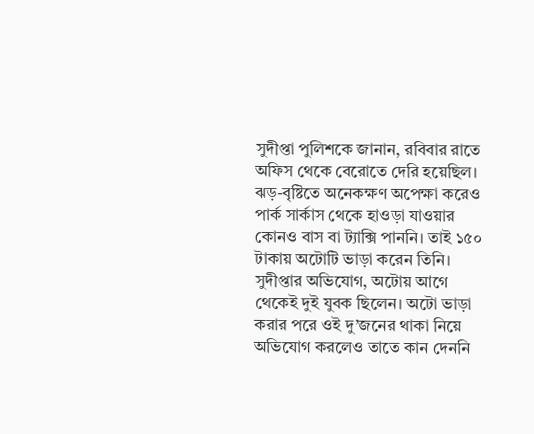সুদীপ্তা পুলিশকে জানান, রবিবার রাতে অফিস থেকে বেরোতে দেরি হয়েছিল। ঝড়-বৃষ্টিতে অনেকক্ষণ অপেক্ষা করেও পার্ক সার্কাস থেকে হাওড়া যাওয়ার কোনও বাস বা ট্যাক্সি পাননি। তাই ১৫০ টাকায় অটোটি ভাড়া করেন তিনি। সুদীপ্তার অভিযোগ, অটোয় আগে থেকেই দুই যুবক ছিলেন। অটো ভাড়া করার পরে ওই দু’জনের থাকা নিয়ে অভিযোগ করলেও তাতে কান দেননি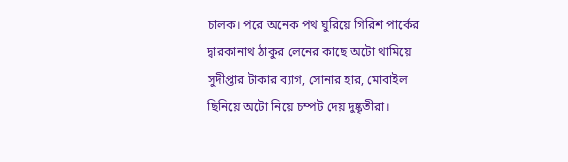চালক। পরে অনেক পথ ঘুরিয়ে গিরিশ পার্কের দ্বারকানাথ ঠাকুর লেনের কাছে অটো থামিয়ে সুদীপ্তার টাকার ব্যাগ, সোনার হার, মোবাইল ছিনিয়ে অটো নিয়ে চম্পট দেয় দুষ্কৃতীরা।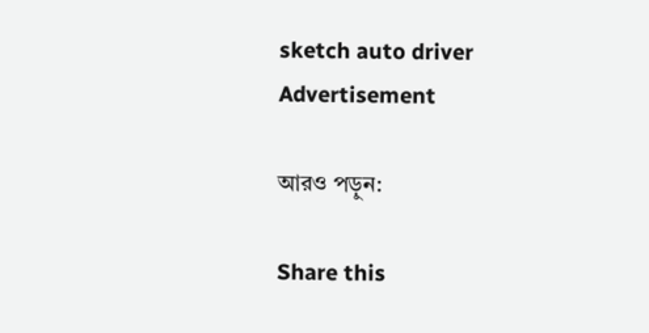sketch auto driver
Advertisement

আরও পড়ুন:

Share this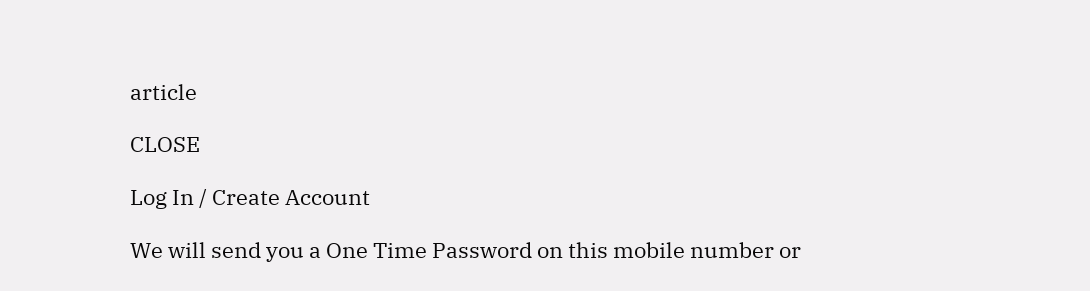article

CLOSE

Log In / Create Account

We will send you a One Time Password on this mobile number or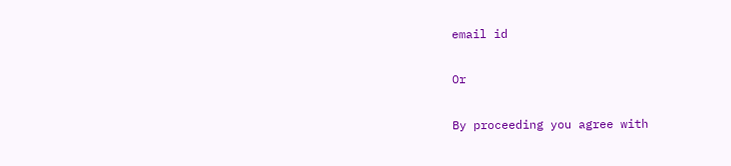email id

Or

By proceeding you agree with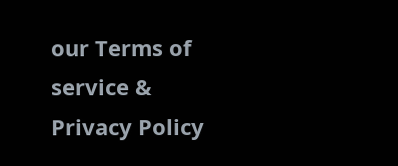our Terms of service & Privacy Policy